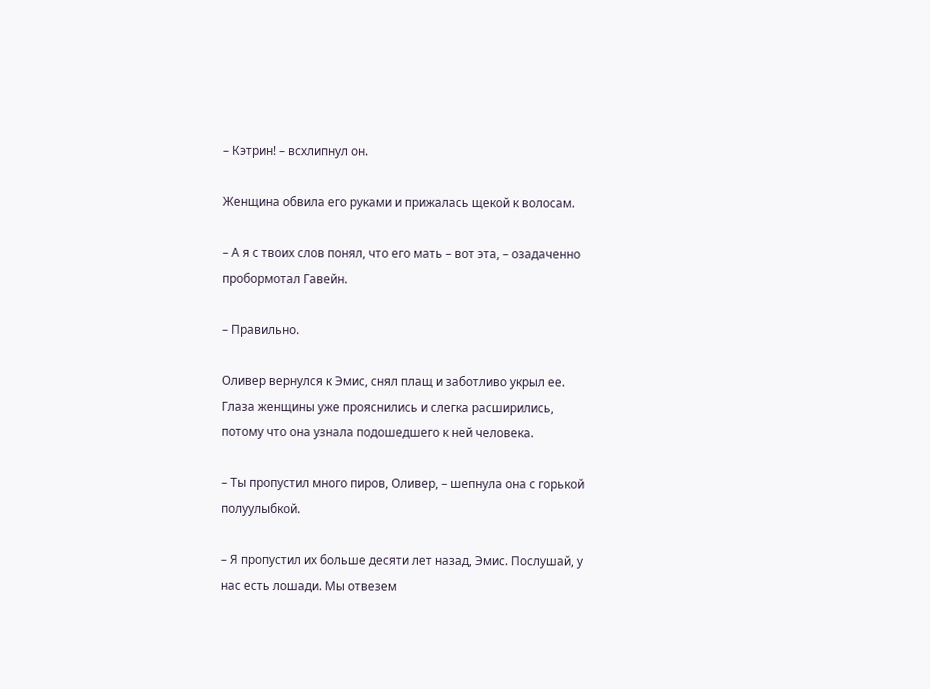– Кэтрин! – всхлипнул он.

Женщина обвила его руками и прижалась щекой к волосам.

– А я с твоих слов понял, что его мать – вот эта, – озадаченно пробормотал Гавейн.

– Правильно.

Оливер вернулся к Эмис, снял плащ и заботливо укрыл ее. Глаза женщины уже прояснились и слегка расширились, потому что она узнала подошедшего к ней человека.

– Ты пропустил много пиров, Оливер, – шепнула она с горькой полуулыбкой.

– Я пропустил их больше десяти лет назад, Эмис. Послушай, у нас есть лошади. Мы отвезем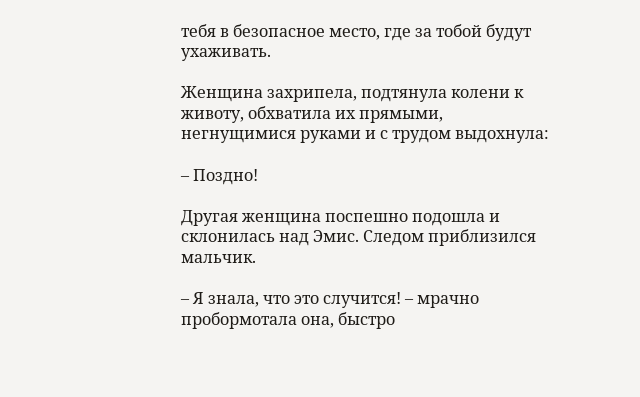тебя в безопасное место, где за тобой будут ухаживать.

Женщина захрипела, подтянула колени к животу, обхватила их прямыми, негнущимися руками и с трудом выдохнула:

– Поздно!

Другая женщина поспешно подошла и склонилась над Эмис. Следом приблизился мальчик.

– Я знала, что это случится! – мрачно пробормотала она, быстро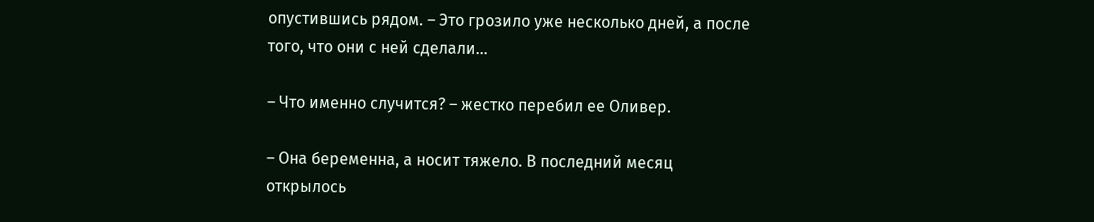опустившись рядом. – Это грозило уже несколько дней, а после того, что они с ней сделали…

– Что именно случится? – жестко перебил ее Оливер.

– Она беременна, а носит тяжело. В последний месяц открылось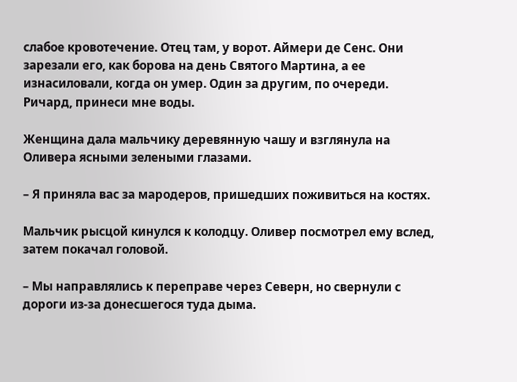слабое кровотечение. Отец там, у ворот. Аймери де Сенс. Они зарезали его, как борова на день Святого Мартина, а ее изнасиловали, когда он умер. Один за другим, по очереди. Ричард, принеси мне воды.

Женщина дала мальчику деревянную чашу и взглянула на Оливера ясными зелеными глазами.

– Я приняла вас за мародеров, пришедших поживиться на костях.

Мальчик рысцой кинулся к колодцу. Оливер посмотрел ему вслед, затем покачал головой.

– Мы направлялись к переправе через Северн, но свернули с дороги из-за донесшегося туда дыма.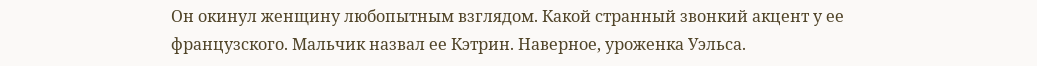Он окинул женщину любопытным взглядом. Какой странный звонкий акцент у ее французского. Мальчик назвал ее Кэтрин. Наверное, уроженка Уэльса.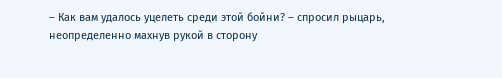– Как вам удалось уцелеть среди этой бойни? – спросил рыцарь, неопределенно махнув рукой в сторону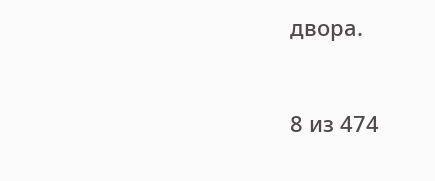двора.



8 из 474